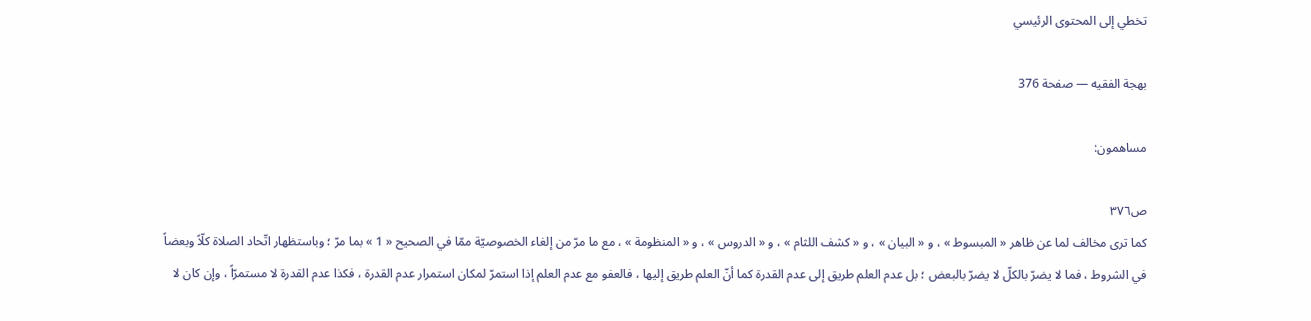تخطي إلى المحتوى الرئيسي

بهجة الفقيه — صفحة 376

مساهمون:

ص٣٧٦
كما ترى مخالف لما عن ظاهر « المبسوط » ، و « البيان » ، و « كشف اللثام » ، و « الدروس » ، و « المنظومة » ، مع ما مرّ من إلغاء الخصوصيّة ممّا في الصحيح « 1 » بما مرّ ؛ وباستظهار اتّحاد الصلاة كلّاً وبعضاً في الشروط ، فما لا يضرّ بالكلّ لا يضرّ بالبعض ؛ بل عدم العلم طريق إلى عدم القدرة كما أنّ العلم طريق إليها ، فالعفو مع عدم العلم إذا استمرّ لمكان استمرار عدم القدرة ، فكذا عدم القدرة لا مستمرّاً ، وإن كان لا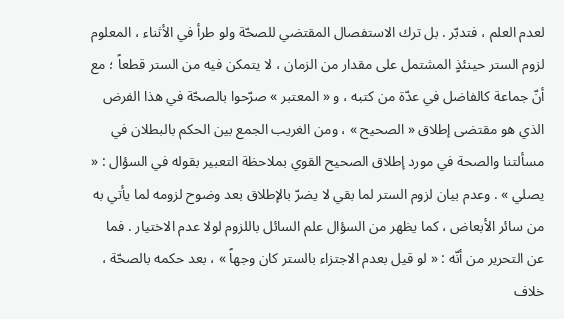لعدم العلم ، فتدبّر . بل ترك الاستفصال المقتضي للصحّة ولو طرأ في الأثناء ، المعلوم لزوم الستر حينئذٍ المشتمل على مقدار من الزمان ، لا يتمكن فيه من الستر قطعاً ؛ مع أنّ جماعة كالفاضل في عدّة من كتبه ، و « المعتبر » صرّحوا بالصحّة في هذا الفرض الذي هو مقتضى إطلاق « الصحيح » ، ومن الغريب الجمع بين الحكم بالبطلان في مسألتنا والصحة في مورد إطلاق الصحيح القوي بملاحظة التعبير بقوله في السؤال : « يصلي » . وعدم بيان لزوم الستر لما بقي لا يضرّ بالإطلاق بعد وضوح لزومه لما يأتي به من سائر الأبعاض ، كما يظهر من السؤال علم السائل باللزوم لولا عدم الاختيار . فما عن التحرير من أنّه : « لو قيل بعدم الاجتزاء بالستر كان وجهاً » ، بعد حكمه بالصحّة ، خلاف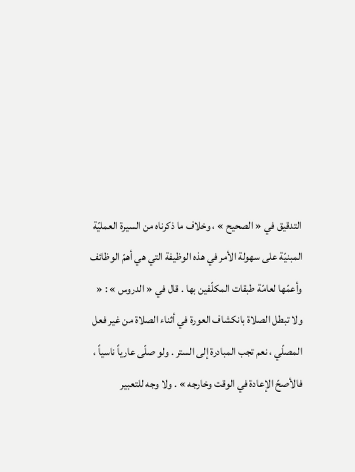التدقيق في « الصحيح » ، وخلاف ما ذكرناه من السيرة العمليّة المبنيّة على سهولة الأمر في هذه الوظيفة التي هي أهمّ الوظائف وأعمّها لعامّة طبقات المكلّفين بها . قال في « الدروس » : « ولا تبطل الصلاة بانكشاف العورة في أثناء الصلاة من غير فعل المصلّي ، نعم تجب المبادرة إلى الستر . ولو صلّى عارياً ناسياً ، فالأصحّ الإعادة في الوقت وخارجه » . ولا وجه للتعبير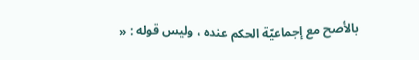بالأصح مع إجماعيّة الحكم عنده ، وليس قوله : «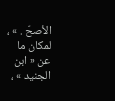الأصحّ . » ، لمكان ما عن « ابن الجنيد » ،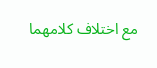مع اختلاف كلامهما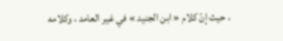، حيث إنّ كلام « ابن الجنيد » في غير العامد ، وكلامه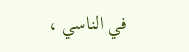في الناسي ،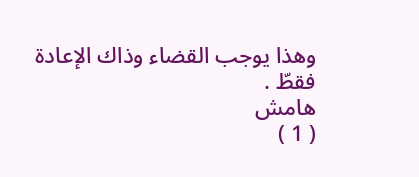وهذا يوجب القضاء وذاك الإعادة فقطّ .
هامش
( 1 )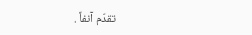تقدّم آنفاً .